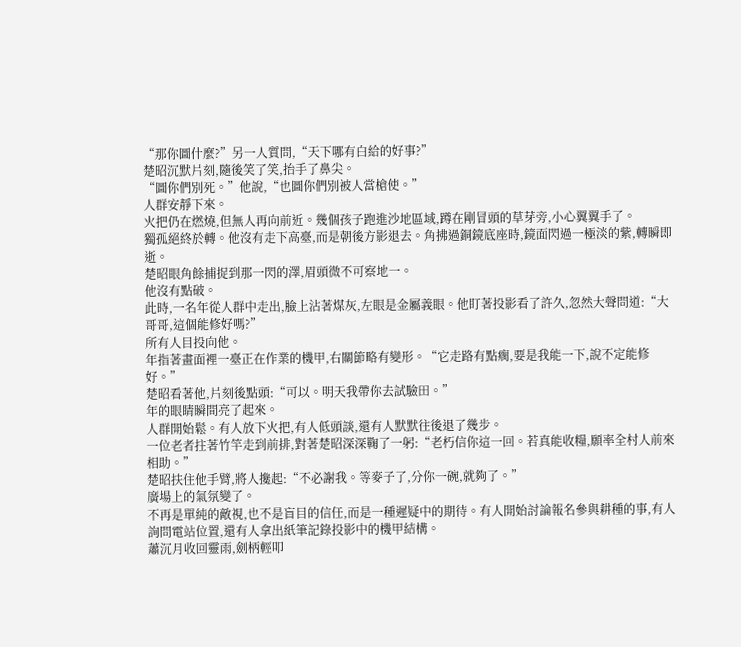“那你圖什麼?”另一人質問,“天下哪有白給的好事?”
楚昭沉默片刻,隨後笑了笑,抬手了鼻尖。
“圖你們別死。”他說,“也圖你們別被人當槍使。”
人群安靜下來。
火把仍在燃燒,但無人再向前近。幾個孩子跑進沙地區域,蹲在剛冒頭的草芽旁,小心翼翼手了。
獨孤絕終於轉。他沒有走下高臺,而是朝後方影退去。角拂過銅鏡底座時,鏡面閃過一極淡的紫,轉瞬即逝。
楚昭眼角餘捕捉到那一閃的澤,眉頭微不可察地一。
他沒有點破。
此時,一名年從人群中走出,臉上沾著煤灰,左眼是金屬義眼。他盯著投影看了許久,忽然大聲問道:“大哥哥,這個能修好嗎?”
所有人目投向他。
年指著畫面裡一臺正在作業的機甲,右關節略有變形。“它走路有點瘸,要是我能一下,說不定能修好。”
楚昭看著他,片刻後點頭:“可以。明天我帶你去試驗田。”
年的眼睛瞬間亮了起來。
人群開始鬆。有人放下火把,有人低頭談,還有人默默往後退了幾步。
一位老者拄著竹竿走到前排,對著楚昭深深鞠了一躬:“老朽信你這一回。若真能收糧,願率全村人前來相助。”
楚昭扶住他手臂,將人攙起:“不必謝我。等麥子了,分你一碗,就夠了。”
廣場上的氣氛變了。
不再是單純的敵視,也不是盲目的信任,而是一種遲疑中的期待。有人開始討論報名參與耕種的事,有人詢問電站位置,還有人拿出紙筆記錄投影中的機甲結構。
蕭沉月收回靈雨,劍柄輕叩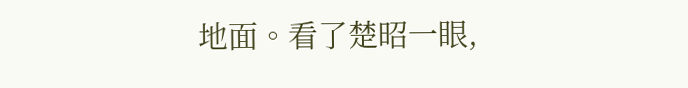地面。看了楚昭一眼,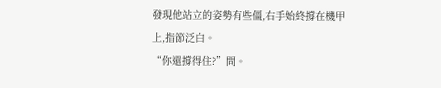發現他站立的姿勢有些僵,右手始終撐在機甲上,指節泛白。
“你還撐得住?”問。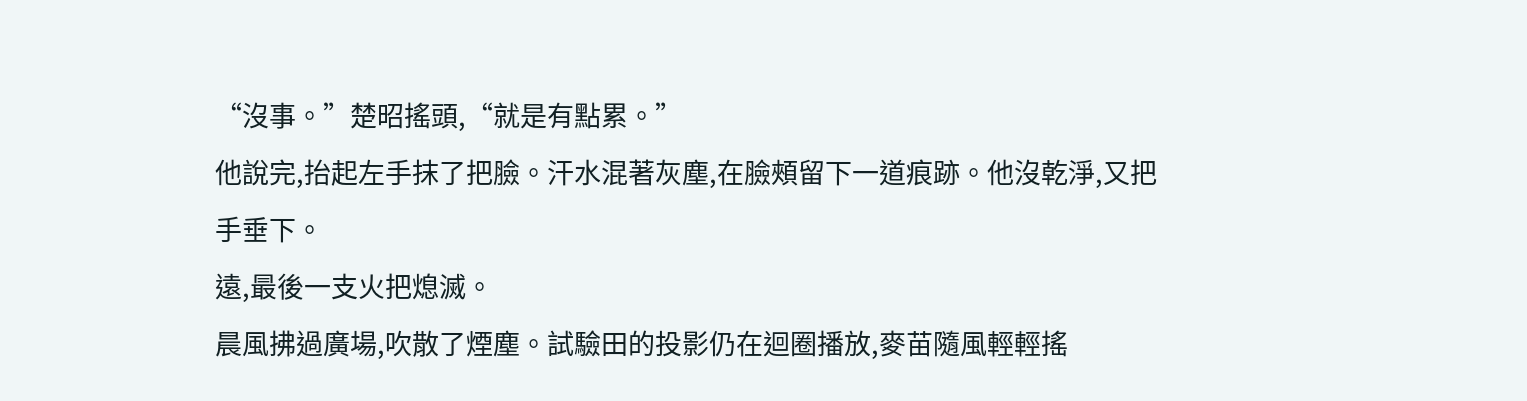“沒事。”楚昭搖頭,“就是有點累。”
他說完,抬起左手抹了把臉。汗水混著灰塵,在臉頰留下一道痕跡。他沒乾淨,又把手垂下。
遠,最後一支火把熄滅。
晨風拂過廣場,吹散了煙塵。試驗田的投影仍在迴圈播放,麥苗隨風輕輕搖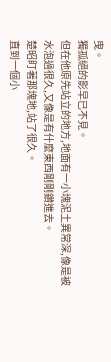曳。
獨孤絕的影早已不見。
但在他原先站立的地方,地面有一小塊泥土異常深,像是被水泡過很久,又像是有什麼東西剛剛鑽進去。
楚昭盯著那塊地,站了很久。
直到一個小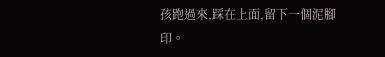孩跑過來,踩在上面,留下一個泥腳印。